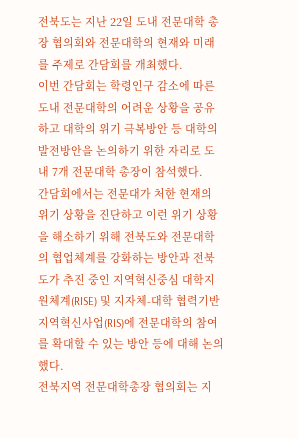전북도는 지난 22일 도내 전문대학 총장 협의회와 전문대학의 현재와 미래를 주제로 간담회를 개최했다.
이번 간담회는 학령인구 감소에 따른 도내 전문대학의 어려운 상황을 공유하고 대학의 위기 극복방안 등 대학의 발전방안을 논의하기 위한 자리로 도내 7개 전문대학 총장이 참석했다.
간담회에서는 전문대가 처한 현재의 위기 상황을 진단하고 이런 위기 상황을 해소하기 위해 전북도와 전문대학의 협업체계를 강화하는 방안과 전북도가 추진 중인 지역혁신중심 대학지원체계(RISE) 및 지자체-대학 협력기반 지역혁신사업(RIS)에 전문대학의 참여를 확대할 수 있는 방안 등에 대해 논의했다.
전북지역 전문대학총장 협의회는 지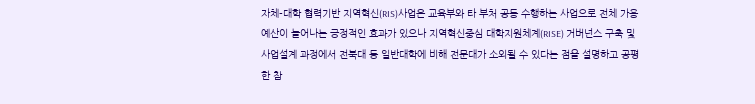자체-대학 협력기반 지역혁신(RIS)사업은 교육부와 타 부처 공동 수행하는 사업으로 전체 가용예산이 늘어나는 긍정적인 효과가 있으나 지역혁신중심 대학지원체계(RISE) 거버넌스 구축 및 사업설계 과정에서 전북대 등 일반대학에 비해 전문대가 소외될 수 있다는 점을 설명하고 공평한 참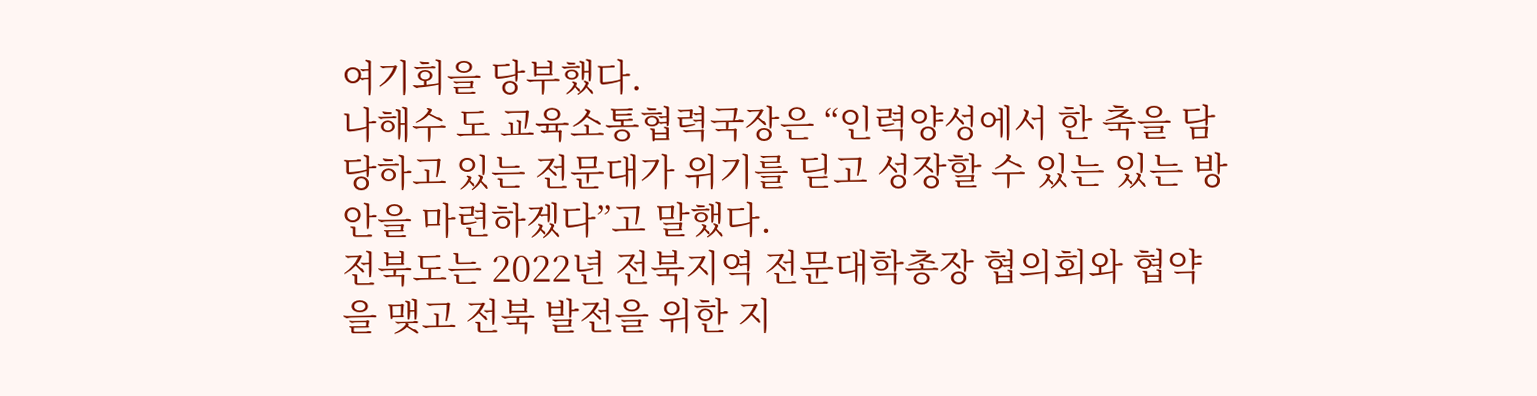여기회을 당부했다.
나해수 도 교육소통협력국장은 “인력양성에서 한 축을 담당하고 있는 전문대가 위기를 딛고 성장할 수 있는 있는 방안을 마련하겠다”고 말했다.
전북도는 2022년 전북지역 전문대학총장 협의회와 협약을 맺고 전북 발전을 위한 지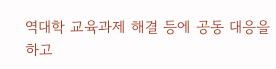역대학 교육과제 해결 등에 공동 대응을 하고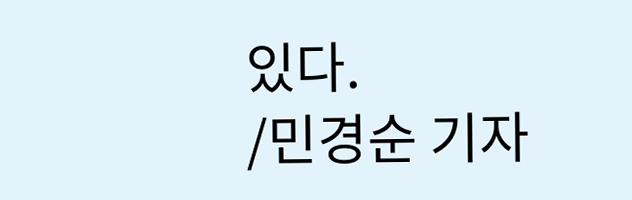있다.
/민경순 기자